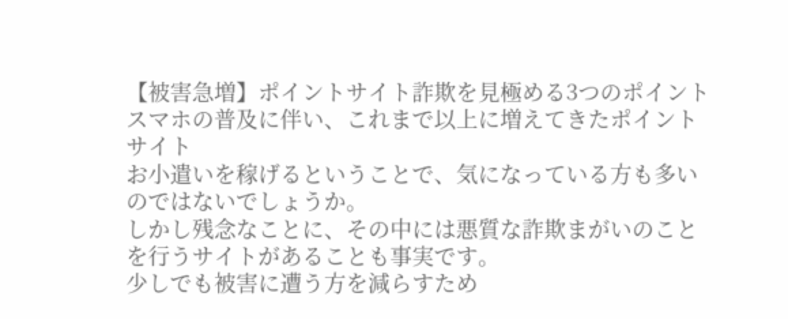【被害急増】ポイントサイト詐欺を見極める3つのポイント
スマホの普及に伴い、これまで以上に増えてきたポイントサイト
お小遣いを稼げるということで、気になっている方も多いのではないでしょうか。
しかし残念なことに、その中には悪質な詐欺まがいのことを行うサイトがあることも事実です。
少しでも被害に遭う方を減らすため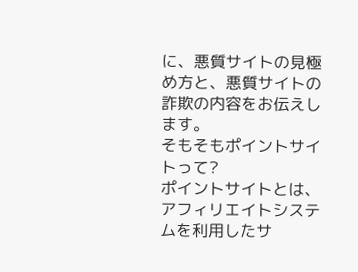に、悪質サイトの見極め方と、悪質サイトの詐欺の内容をお伝えします。
そもそもポイントサイトって?
ポイントサイトとは、アフィリエイトシステムを利用したサ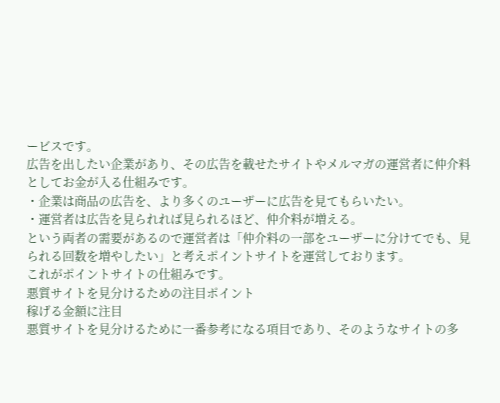ービスです。
広告を出したい企業があり、その広告を載せたサイトやメルマガの運営者に仲介料としてお金が入る仕組みです。
・企業は商品の広告を、より多くのユーザーに広告を見てもらいたい。
・運営者は広告を見られれば見られるほど、仲介料が増える。
という両者の需要があるので運営者は「仲介料の一部をユーザーに分けてでも、見られる回数を増やしたい」と考えポイントサイトを運営しております。
これがポイントサイトの仕組みです。
悪質サイトを見分けるための注目ポイント
稼げる金額に注目
悪質サイトを見分けるために一番参考になる項目であり、そのようなサイトの多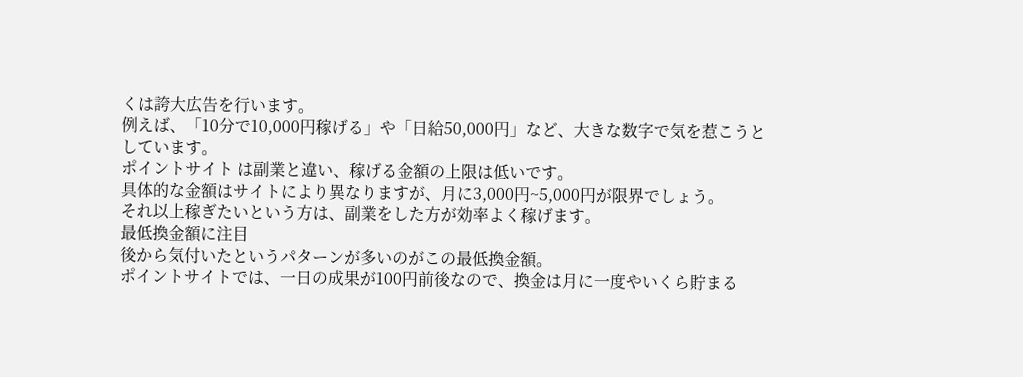くは誇大広告を行います。
例えば、「10分で10,000円稼げる」や「日給50,000円」など、大きな数字で気を惹こうとしています。
ポイントサイト は副業と違い、稼げる金額の上限は低いです。
具体的な金額はサイトにより異なりますが、月に3,000円~5,000円が限界でしょう。
それ以上稼ぎたいという方は、副業をした方が効率よく稼げます。
最低換金額に注目
後から気付いたというパターンが多いのがこの最低換金額。
ポイントサイトでは、一日の成果が100円前後なので、換金は月に一度やいくら貯まる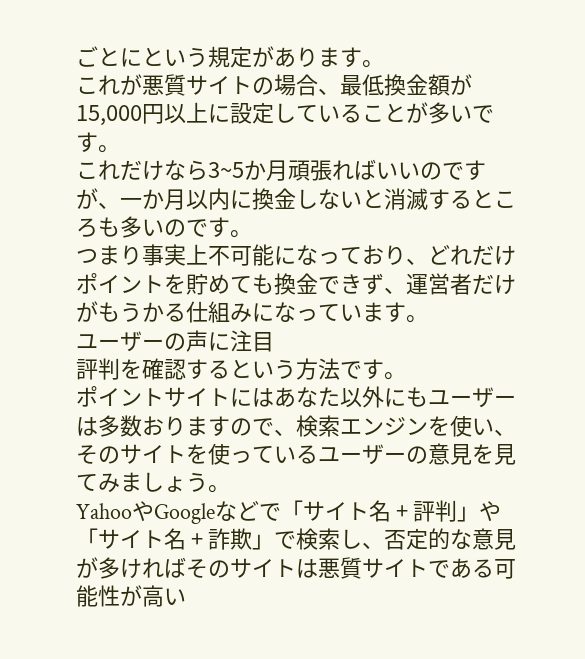ごとにという規定があります。
これが悪質サイトの場合、最低換金額が15,000円以上に設定していることが多いです。
これだけなら3~5か月頑張ればいいのですが、一か月以内に換金しないと消滅するところも多いのです。
つまり事実上不可能になっており、どれだけポイントを貯めても換金できず、運営者だけがもうかる仕組みになっています。
ユーザーの声に注目
評判を確認するという方法です。
ポイントサイトにはあなた以外にもユーザーは多数おりますので、検索エンジンを使い、そのサイトを使っているユーザーの意見を見てみましょう。
YahooやGoogleなどで「サイト名 + 評判」や「サイト名 + 詐欺」で検索し、否定的な意見が多ければそのサイトは悪質サイトである可能性が高い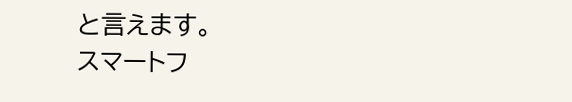と言えます。
スマートフ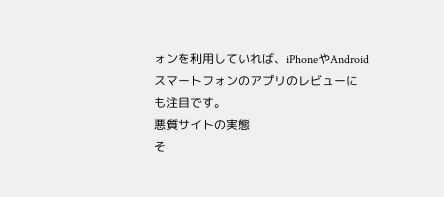ォンを利用していれば、iPhoneやAndroidスマートフォンのアプリのレビューにも注目です。
悪質サイトの実態
そ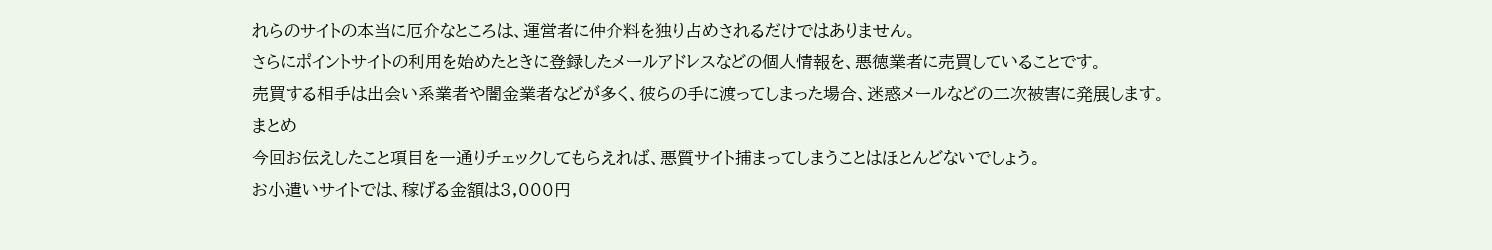れらのサイトの本当に厄介なところは、運営者に仲介料を独り占めされるだけではありません。
さらにポイントサイトの利用を始めたときに登録したメールアドレスなどの個人情報を、悪徳業者に売買していることです。
売買する相手は出会い系業者や闇金業者などが多く、彼らの手に渡ってしまった場合、迷惑メールなどの二次被害に発展します。
まとめ
今回お伝えしたこと項目を一通りチェックしてもらえれば、悪質サイト捕まってしまうことはほとんどないでしょう。
お小遣いサイトでは、稼げる金額は3,000円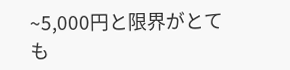~5,000円と限界がとても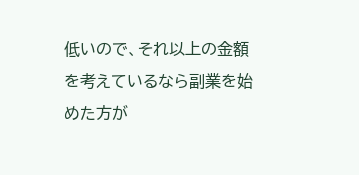低いので、それ以上の金額を考えているなら副業を始めた方が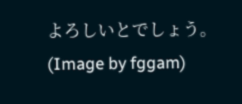よろしいとでしょう。
(Image by fggam)